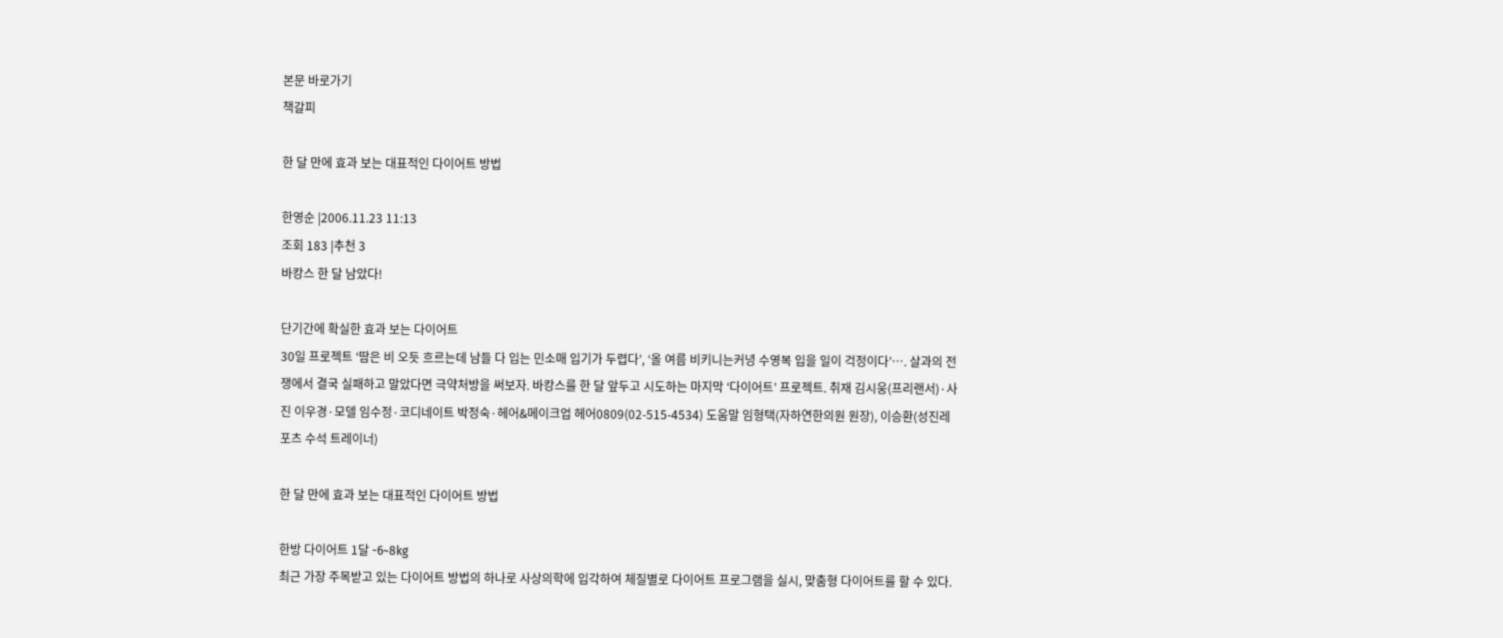본문 바로가기
책갈피

한 달 만에 효과 보는 대표적인 다이어트 방법

한영순 |2006.11.23 11:13
조회 183 |추천 3
바캉스 한 달 남았다!

단기간에 확실한 효과 보는 다이어트
30일 프로젝트 ‘땀은 비 오듯 흐르는데 남들 다 입는 민소매 입기가 두렵다’, ‘올 여름 비키니는커녕 수영복 입을 일이 걱정이다’…. 살과의 전쟁에서 결국 실패하고 말았다면 극약처방을 써보자. 바캉스를 한 달 앞두고 시도하는 마지막 ‘다이어트’ 프로젝트. 취재 김시웅(프리랜서)·사진 이우경·모델 임수정·코디네이트 박정숙·헤어&메이크업 헤어0809(02-515-4534) 도움말 임형택(자하연한의원 원장), 이승환(성진레포츠 수석 트레이너)

한 달 만에 효과 보는 대표적인 다이어트 방법

한방 다이어트 1달 -6~8kg
최근 가장 주목받고 있는 다이어트 방법의 하나로 사상의학에 입각하여 체질별로 다이어트 프로그램을 실시, 맞춤형 다이어트를 할 수 있다.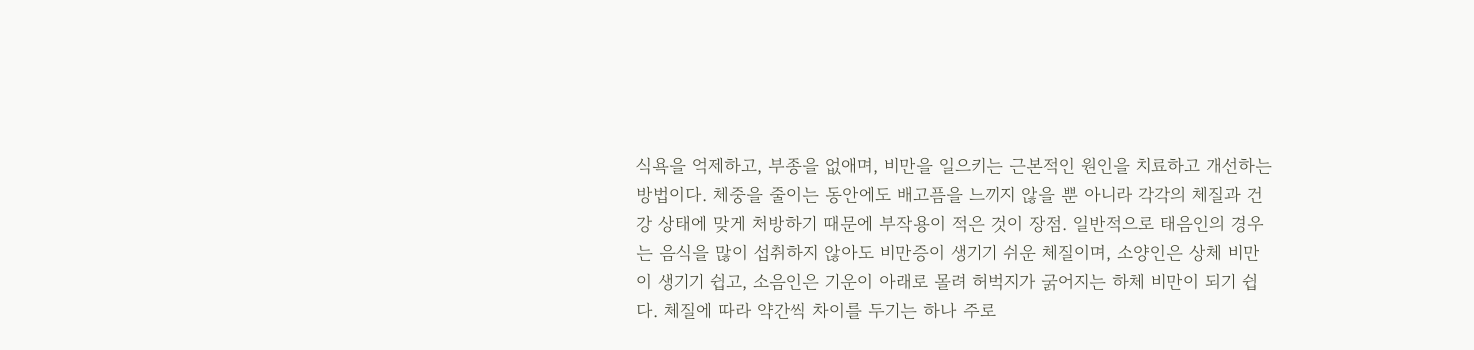식욕을 억제하고, 부종을 없애며, 비만을 일으키는 근본적인 원인을 치료하고 개선하는 방법이다. 체중을 줄이는 동안에도 배고픔을 느끼지 않을 뿐 아니라 각각의 체질과 건강 상태에 맞게 처방하기 때문에 부작용이 적은 것이 장점. 일반적으로 태음인의 경우는 음식을 많이 섭취하지 않아도 비만증이 생기기 쉬운 체질이며, 소양인은 상체 비만이 생기기 쉽고, 소음인은 기운이 아래로 몰려 허벅지가 굵어지는 하체 비만이 되기 쉽다. 체질에 따라 약간씩 차이를 두기는 하나 주로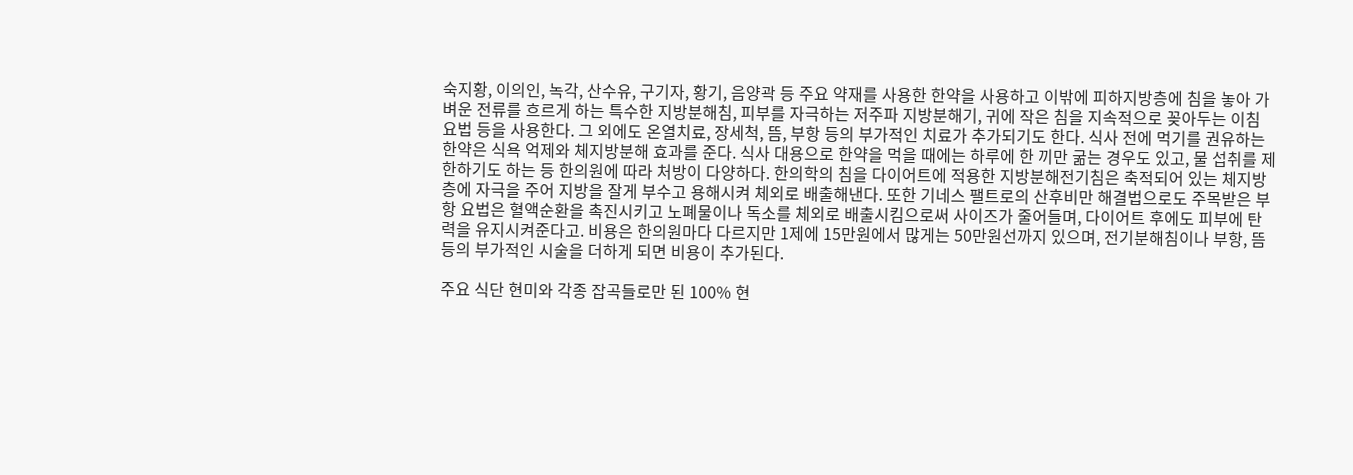숙지황, 이의인, 녹각, 산수유, 구기자, 황기, 음양곽 등 주요 약재를 사용한 한약을 사용하고 이밖에 피하지방층에 침을 놓아 가벼운 전류를 흐르게 하는 특수한 지방분해침, 피부를 자극하는 저주파 지방분해기, 귀에 작은 침을 지속적으로 꽂아두는 이침 요법 등을 사용한다. 그 외에도 온열치료, 장세척, 뜸, 부항 등의 부가적인 치료가 추가되기도 한다. 식사 전에 먹기를 권유하는 한약은 식욕 억제와 체지방분해 효과를 준다. 식사 대용으로 한약을 먹을 때에는 하루에 한 끼만 굶는 경우도 있고, 물 섭취를 제한하기도 하는 등 한의원에 따라 처방이 다양하다. 한의학의 침을 다이어트에 적용한 지방분해전기침은 축적되어 있는 체지방층에 자극을 주어 지방을 잘게 부수고 용해시켜 체외로 배출해낸다. 또한 기네스 팰트로의 산후비만 해결법으로도 주목받은 부항 요법은 혈액순환을 촉진시키고 노폐물이나 독소를 체외로 배출시킴으로써 사이즈가 줄어들며, 다이어트 후에도 피부에 탄력을 유지시켜준다고. 비용은 한의원마다 다르지만 1제에 15만원에서 많게는 50만원선까지 있으며, 전기분해침이나 부항, 뜸 등의 부가적인 시술을 더하게 되면 비용이 추가된다.

주요 식단 현미와 각종 잡곡들로만 된 100% 현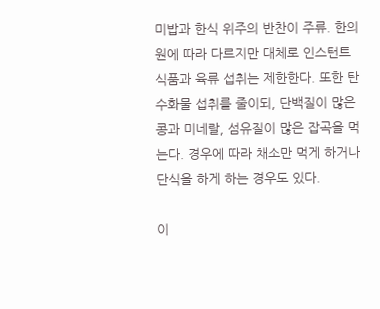미밥과 한식 위주의 반찬이 주류. 한의원에 따라 다르지만 대체로 인스턴트 식품과 육류 섭취는 제한한다. 또한 탄수화물 섭취를 줄이되, 단백질이 많은 콩과 미네랄, 섬유질이 많은 잡곡을 먹는다. 경우에 따라 채소만 먹게 하거나 단식을 하게 하는 경우도 있다.

이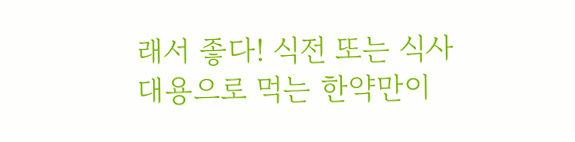래서 좋다! 식전 또는 식사 대용으로 먹는 한약만이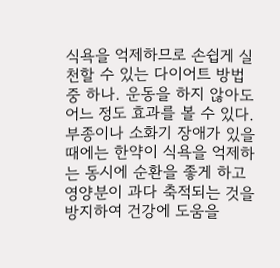식욕을 억제하므로 손쉽게 실천할 수 있는 다이어트 방법 중 하나. 운동을 하지 않아도 어느 정도 효과를 볼 수 있다. 부종이나 소화기 장애가 있을 때에는 한약이 식욕을 억제하는 동시에 순환을 좋게 하고 영양분이 과다 축적되는 것을 방지하여 건강에 도움을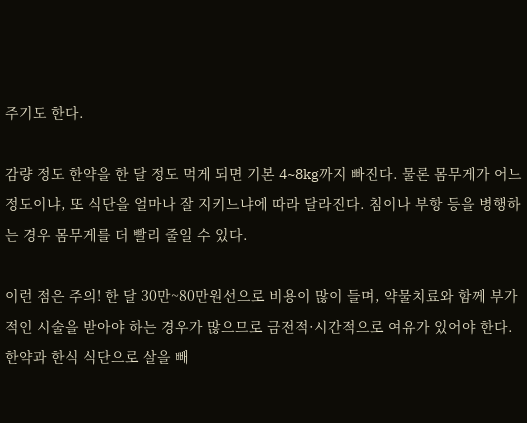주기도 한다.

감량 정도 한약을 한 달 정도 먹게 되면 기본 4~8kg까지 빠진다. 물론 몸무게가 어느 정도이냐, 또 식단을 얼마나 잘 지키느냐에 따라 달라진다. 침이나 부항 등을 병행하는 경우 몸무게를 더 빨리 줄일 수 있다.

이런 점은 주의! 한 달 30만~80만원선으로 비용이 많이 들며, 약물치료와 함께 부가적인 시술을 받아야 하는 경우가 많으므로 금전적·시간적으로 여유가 있어야 한다. 한약과 한식 식단으로 살을 빼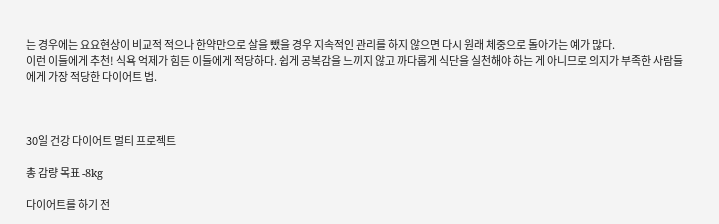는 경우에는 요요현상이 비교적 적으나 한약만으로 살을 뺐을 경우 지속적인 관리를 하지 않으면 다시 원래 체중으로 돌아가는 예가 많다.
이런 이들에게 추천! 식욕 억제가 힘든 이들에게 적당하다. 쉽게 공복감을 느끼지 않고 까다롭게 식단을 실천해야 하는 게 아니므로 의지가 부족한 사람들에게 가장 적당한 다이어트 법.



30일 건강 다이어트 멀티 프로젝트

총 감량 목표 -8kg

다이어트를 하기 전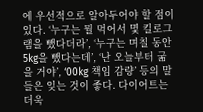에 우선적으로 알아두어야 할 점이 있다. ‘누구는 뭘 먹어서 몇 킬로그램을 뺐다더라’, ‘누구는 며칠 동안 5kg을 뺐다는데’, ‘난 오늘부터 굶을 거야’, ‘00kg 책임 감량’ 등의 말들은 잊는 것이 좋다. 다이어트는 더욱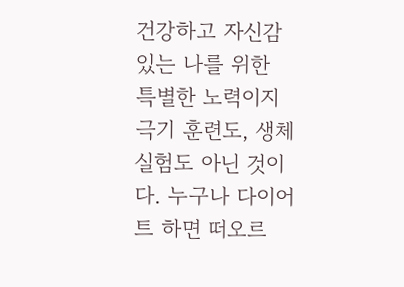건강하고 자신감 있는 나를 위한 특별한 노력이지 극기 훈련도, 생체 실험도 아닌 것이다. 누구나 다이어트 하면 떠오르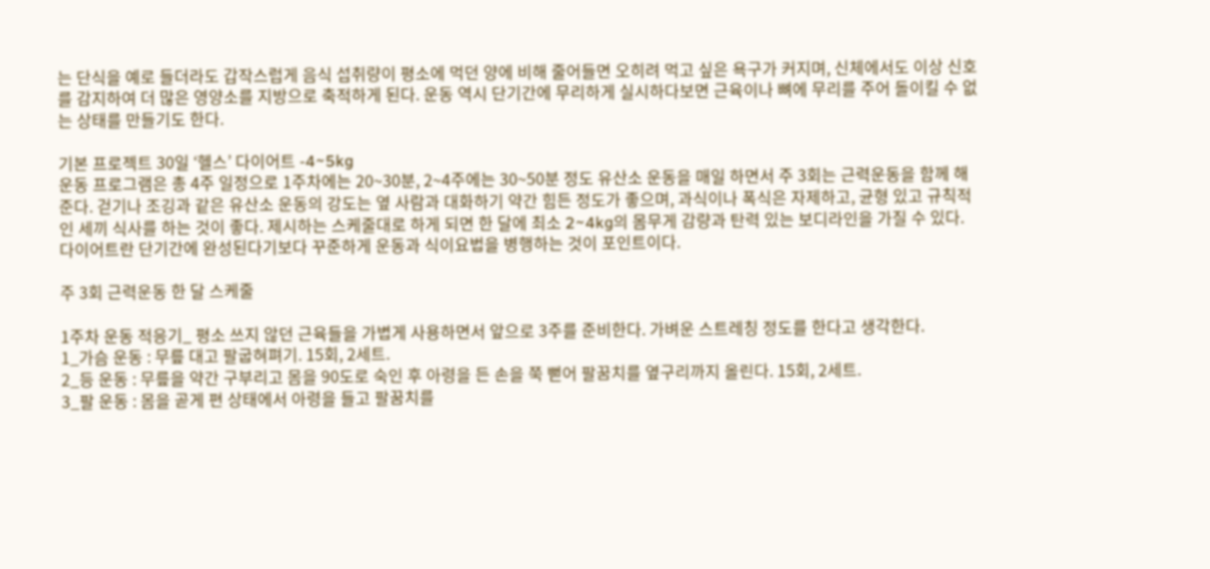는 단식을 예로 들더라도 갑작스럽게 음식 섭취량이 평소에 먹던 양에 비해 줄어들면 오히려 먹고 싶은 욕구가 커지며, 신체에서도 이상 신호를 감지하여 더 많은 영양소를 지방으로 축적하게 된다. 운동 역시 단기간에 무리하게 실시하다보면 근육이나 뼈에 무리를 주어 돌이킬 수 없는 상태를 만들기도 한다.

기본 프로젝트 30일 ‘헬스’ 다이어트 -4~5kg
운동 프로그램은 총 4주 일정으로 1주차에는 20~30분, 2~4주에는 30~50분 정도 유산소 운동을 매일 하면서 주 3회는 근력운동을 함께 해준다. 걷기나 조깅과 같은 유산소 운동의 강도는 옆 사람과 대화하기 약간 힘든 정도가 좋으며, 과식이나 폭식은 자제하고, 균형 있고 규칙적인 세끼 식사를 하는 것이 좋다. 제시하는 스케줄대로 하게 되면 한 달에 최소 2~4kg의 몸무게 감량과 탄력 있는 보디라인을 가질 수 있다. 다이어트란 단기간에 완성된다기보다 꾸준하게 운동과 식이요법을 병행하는 것이 포인트이다.

주 3회 근력운동 한 달 스케줄

1주차 운동 적응기_ 평소 쓰지 않던 근육들을 가볍게 사용하면서 앞으로 3주를 준비한다. 가벼운 스트레칭 정도를 한다고 생각한다.
1_가슴 운동 : 무릎 대고 팔굽혀펴기. 15회, 2세트.
2_등 운동 : 무릎을 약간 구부리고 몸을 90도로 숙인 후 아령을 든 손을 쭉 뻗어 팔꿈치를 옆구리까지 올린다. 15회, 2세트.
3_팔 운동 : 몸을 곧게 편 상태에서 아령을 들고 팔꿈치를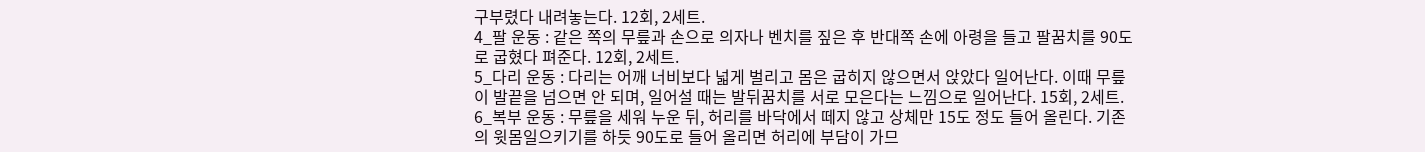구부렸다 내려놓는다. 12회, 2세트.
4_팔 운동 : 같은 쪽의 무릎과 손으로 의자나 벤치를 짚은 후 반대쪽 손에 아령을 들고 팔꿈치를 90도로 굽혔다 펴준다. 12회, 2세트.
5_다리 운동 : 다리는 어깨 너비보다 넓게 벌리고 몸은 굽히지 않으면서 앉았다 일어난다. 이때 무릎이 발끝을 넘으면 안 되며, 일어설 때는 발뒤꿈치를 서로 모은다는 느낌으로 일어난다. 15회, 2세트.
6_복부 운동 : 무릎을 세워 누운 뒤, 허리를 바닥에서 떼지 않고 상체만 15도 정도 들어 올린다. 기존의 윗몸일으키기를 하듯 90도로 들어 올리면 허리에 부담이 가므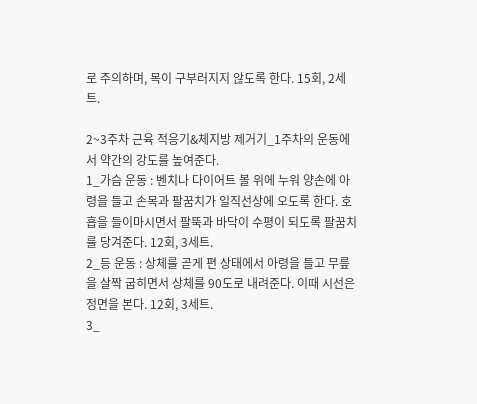로 주의하며, 목이 구부러지지 않도록 한다. 15회, 2세트.

2~3주차 근육 적응기&체지방 제거기_1주차의 운동에서 약간의 강도를 높여준다.
1_가슴 운동 : 벤치나 다이어트 볼 위에 누워 양손에 아령을 들고 손목과 팔꿈치가 일직선상에 오도록 한다. 호흡을 들이마시면서 팔뚝과 바닥이 수평이 되도록 팔꿈치를 당겨준다. 12회, 3세트.
2_등 운동 : 상체를 곧게 편 상태에서 아령을 들고 무릎을 살짝 굽히면서 상체를 90도로 내려준다. 이때 시선은 정면을 본다. 12회, 3세트.
3_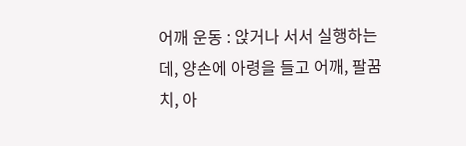어깨 운동 : 앉거나 서서 실행하는데, 양손에 아령을 들고 어깨, 팔꿈치, 아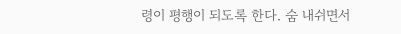령이 평행이 되도록 한다. 숨 내쉬면서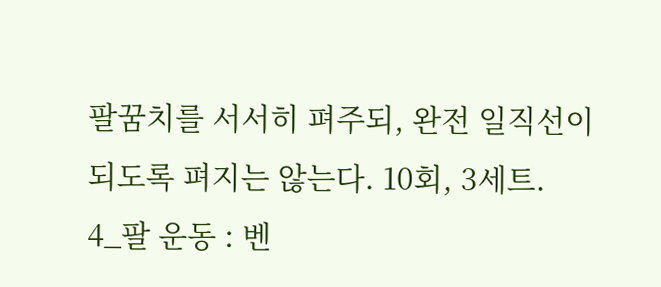팔꿈치를 서서히 펴주되, 완전 일직선이 되도록 펴지는 않는다. 10회, 3세트.
4_팔 운동 : 벤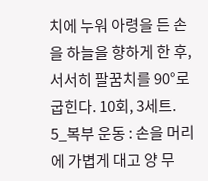치에 누워 아령을 든 손을 하늘을 향하게 한 후, 서서히 팔꿈치를 90°로 굽힌다. 10회, 3세트.
5_복부 운동 : 손을 머리에 가볍게 대고 양 무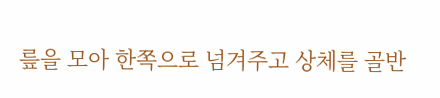릎을 모아 한쪽으로 넘겨주고 상체를 골반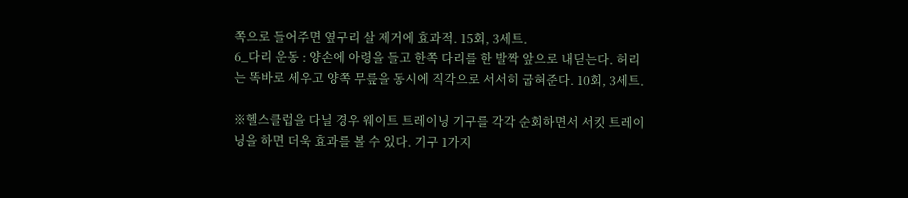쪽으로 들어주면 옆구리 살 제거에 효과적. 15회, 3세트.
6_다리 운동 : 양손에 아령을 들고 한쪽 다리를 한 발짝 앞으로 내딛는다. 허리는 똑바로 세우고 양쪽 무릎을 동시에 직각으로 서서히 굽혀준다. 10회, 3세트.

※헬스클럽을 다닐 경우 웨이트 트레이닝 기구를 각각 순회하면서 서킷 트레이닝을 하면 더욱 효과를 볼 수 있다. 기구 1가지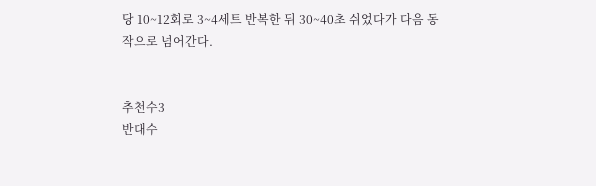당 10~12회로 3~4세트 반복한 뒤 30~40초 쉬었다가 다음 동작으로 넘어간다.


추천수3
반대수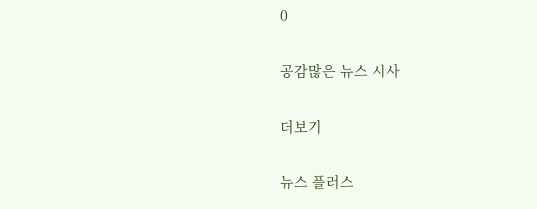0

공감많은 뉴스 시사

더보기

뉴스 플러스